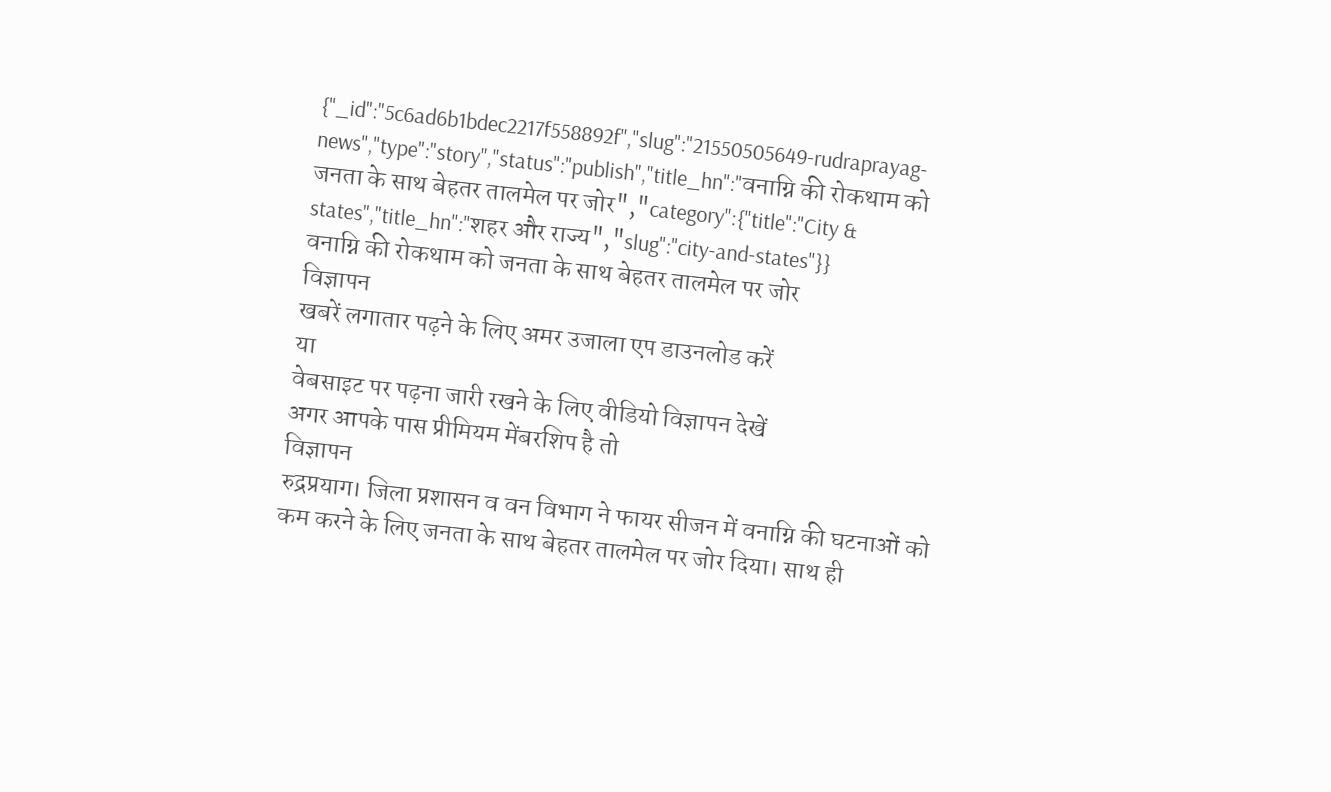{"_id":"5c6ad6b1bdec2217f558892f","slug":"21550505649-rudraprayag-news","type":"story","status":"publish","title_hn":"वनाग्नि की रोकथाम को जनता के साथ बेहतर तालमेल पर जोर","category":{"title":"City & states","title_hn":"शहर और राज्य","slug":"city-and-states"}}
वनाग्नि की रोकथाम को जनता के साथ बेहतर तालमेल पर जोर
विज्ञापन
खबरें लगातार पढ़ने के लिए अमर उजाला एप डाउनलोड करें
या
वेबसाइट पर पढ़ना जारी रखने के लिए वीडियो विज्ञापन देखें
अगर आपके पास प्रीमियम मेंबरशिप है तो
विज्ञापन
रुद्रप्रयाग। जिला प्रशासन व वन विभाग ने फायर सीजन में वनाग्नि की घटनाओं को कम करने के लिए जनता के साथ बेहतर तालमेल पर जोर दिया। साथ ही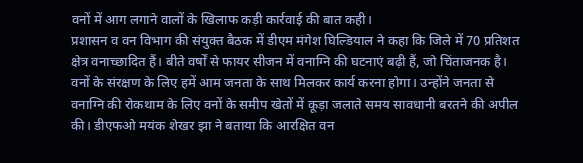वनों में आग लगाने वालों के खिलाफ कड़ी कार्रवाई की बात कही।
प्रशासन व वन विभाग की संयुक्त बैठक में डीएम मंगेश घिल्डियाल ने कहा कि जिले में 70 प्रतिशत क्षेत्र वनाच्छादित हैं। बीते वर्षों से फायर सीजन में वनाग्नि की घटनाएं बढ़ी हैं, जो चिंताजनक है। वनों के संरक्षण के लिए हमें आम जनता के साथ मिलकर कार्य करना होगा। उन्होंने जनता से वनाग्नि की रोकथाम के लिए वनों के समीप खेतों में कूड़ा जलाते समय सावधानी बरतने की अपील की। डीएफओ मयंक शेखर झा ने बताया कि आरक्षित वन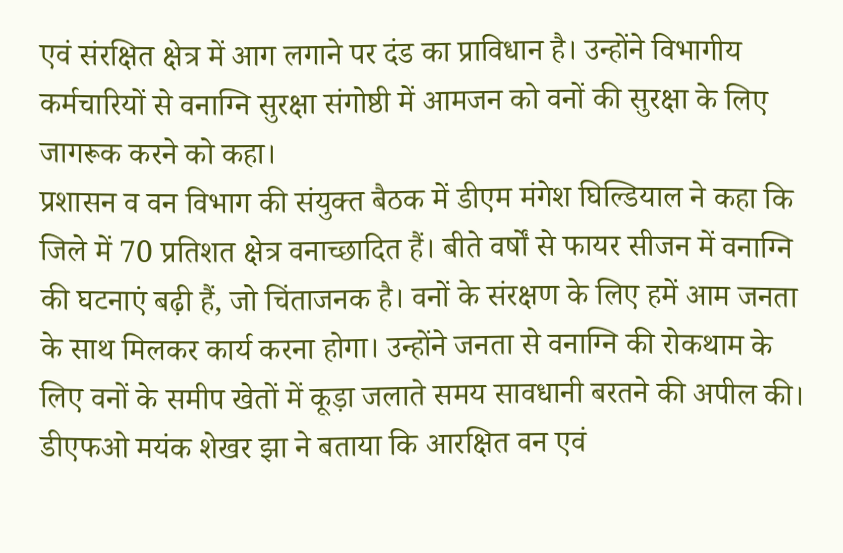एवं संरक्षित क्षेत्र में आग लगाने पर दंड का प्राविधान है। उन्होंने विभागीय कर्मचारियों से वनाग्नि सुरक्षा संगोष्ठी में आमजन को वनों की सुरक्षा के लिए जागरूक करने को कहा।
प्रशासन व वन विभाग की संयुक्त बैठक में डीएम मंगेश घिल्डियाल ने कहा कि जिले में 70 प्रतिशत क्षेत्र वनाच्छादित हैं। बीते वर्षों से फायर सीजन में वनाग्नि की घटनाएं बढ़ी हैं, जो चिंताजनक है। वनों के संरक्षण के लिए हमें आम जनता के साथ मिलकर कार्य करना होगा। उन्होंने जनता से वनाग्नि की रोकथाम के लिए वनों के समीप खेतों में कूड़ा जलाते समय सावधानी बरतने की अपील की। डीएफओ मयंक शेखर झा ने बताया कि आरक्षित वन एवं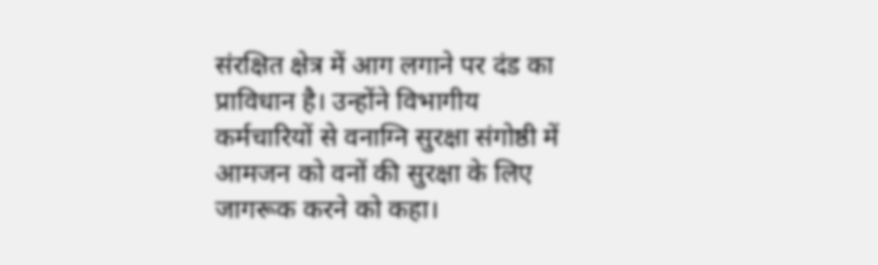संरक्षित क्षेत्र में आग लगाने पर दंड का प्राविधान है। उन्होंने विभागीय कर्मचारियों से वनाग्नि सुरक्षा संगोष्ठी में आमजन को वनों की सुरक्षा के लिए जागरूक करने को कहा।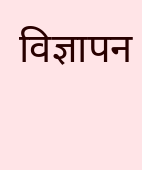विज्ञापन